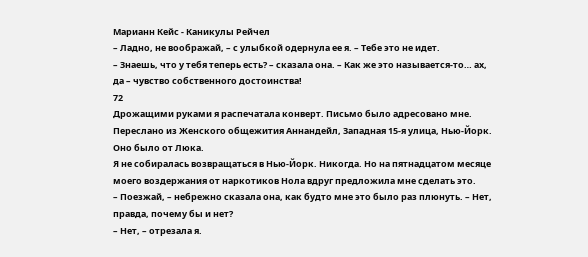Марианн Кейс - Каникулы Рейчел
– Ладно, не воображай, – с улыбкой одернула ее я. – Тебе это не идет.
– Знаешь, что у тебя теперь есть? – сказала она. – Как же это называется-то… ах, да – чувство собственного достоинства!
72
Дрожащими руками я распечатала конверт. Письмо было адресовано мне. Переслано из Женского общежития Аннандейл, Западная 15-я улица, Нью-Йорк. Оно было от Люка.
Я не собиралась возвращаться в Нью-Йорк. Никогда. Но на пятнадцатом месяце моего воздержания от наркотиков Нола вдруг предложила мне сделать это.
– Поезжай, – небрежно сказала она, как будто мне это было раз плюнуть. – Нет, правда, почему бы и нет?
– Нет, – отрезала я.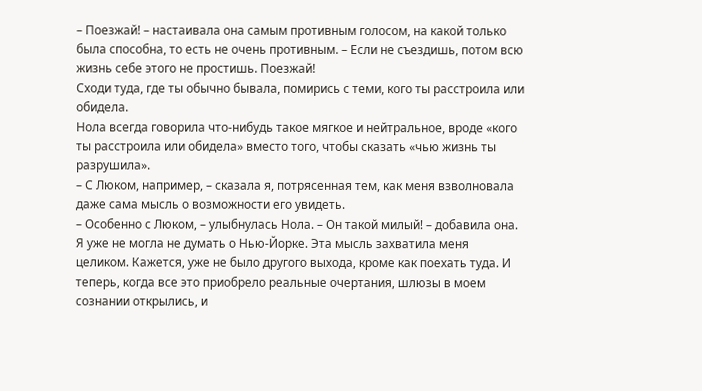– Поезжай! – настаивала она самым противным голосом, на какой только была способна, то есть не очень противным. – Если не съездишь, потом всю жизнь себе этого не простишь. Поезжай!
Сходи туда, где ты обычно бывала, помирись с теми, кого ты расстроила или обидела.
Нола всегда говорила что-нибудь такое мягкое и нейтральное, вроде «кого ты расстроила или обидела» вместо того, чтобы сказать «чью жизнь ты разрушила».
– С Люком, например, – сказала я, потрясенная тем, как меня взволновала даже сама мысль о возможности его увидеть.
– Особенно с Люком, – улыбнулась Нола. – Он такой милый! – добавила она.
Я уже не могла не думать о Нью-Йорке. Эта мысль захватила меня целиком. Кажется, уже не было другого выхода, кроме как поехать туда. И теперь, когда все это приобрело реальные очертания, шлюзы в моем сознании открылись, и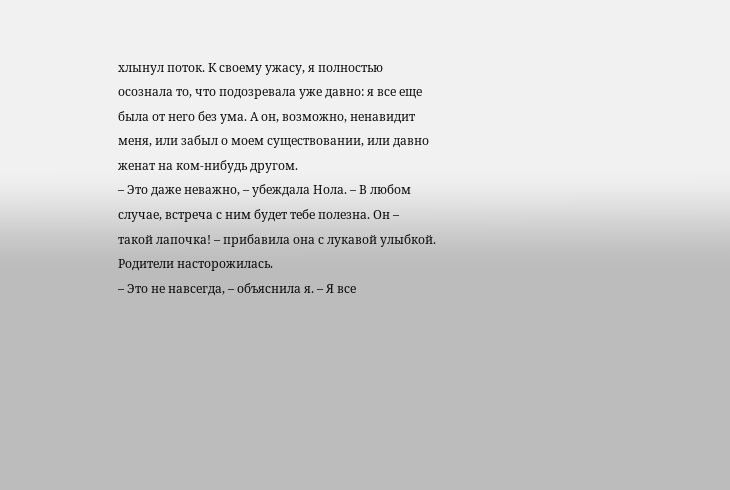хлынул поток. К своему ужасу, я полностью осознала то, что подозревала уже давно: я все еще была от него без ума. А он, возможно, ненавидит меня, или забыл о моем существовании, или давно женат на ком-нибудь другом.
– Это даже неважно, – убеждала Нола. – В любом случае, встреча с ним будет тебе полезна. Он – такой лапочка! – прибавила она с лукавой улыбкой.
Родители насторожилась.
– Это не навсегда, – объяснила я. – Я все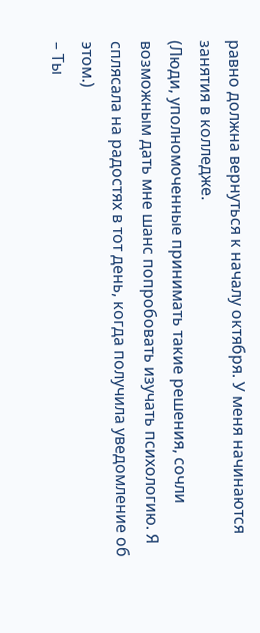равно должна вернуться к началу октября. У меня начинаются занятия в колледже.
(Люди, уполномоченные принимать такие решения, сочли возможным дать мне шанс попробовать изучать психологию. Я сплясала на радостях в тот день, когда получила уведомление об этом.)
– Ты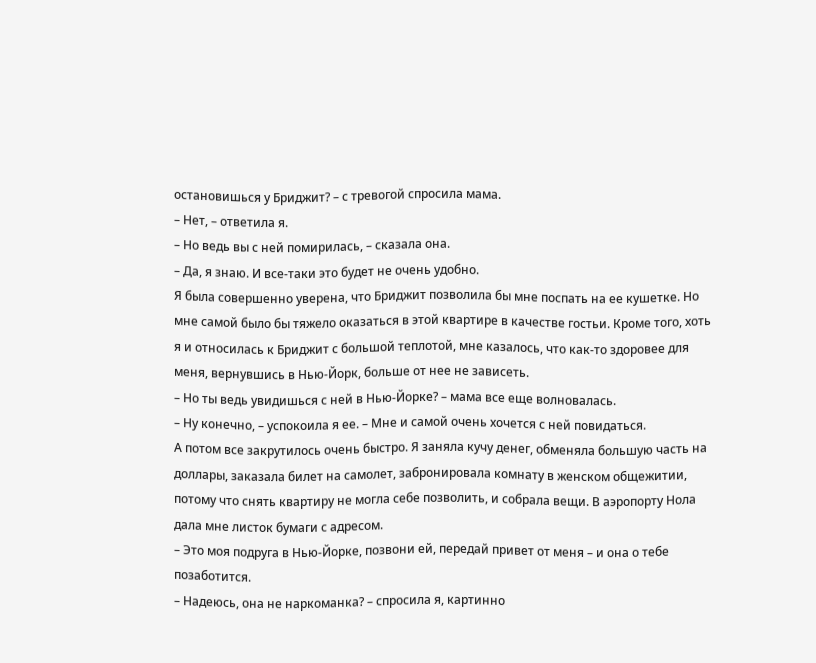остановишься у Бриджит? – с тревогой спросила мама.
– Нет, – ответила я.
– Но ведь вы с ней помирилась, – сказала она.
– Да, я знаю. И все-таки это будет не очень удобно.
Я была совершенно уверена, что Бриджит позволила бы мне поспать на ее кушетке. Но мне самой было бы тяжело оказаться в этой квартире в качестве гостьи. Кроме того, хоть я и относилась к Бриджит с большой теплотой, мне казалось, что как-то здоровее для меня, вернувшись в Нью-Йорк, больше от нее не зависеть.
– Но ты ведь увидишься с ней в Нью-Йорке? – мама все еще волновалась.
– Ну конечно, – успокоила я ее. – Мне и самой очень хочется с ней повидаться.
А потом все закрутилось очень быстро. Я заняла кучу денег, обменяла большую часть на доллары, заказала билет на самолет, забронировала комнату в женском общежитии, потому что снять квартиру не могла себе позволить, и собрала вещи. В аэропорту Нола дала мне листок бумаги с адресом.
– Это моя подруга в Нью-Йорке, позвони ей, передай привет от меня – и она о тебе позаботится.
– Надеюсь, она не наркоманка? – спросила я, картинно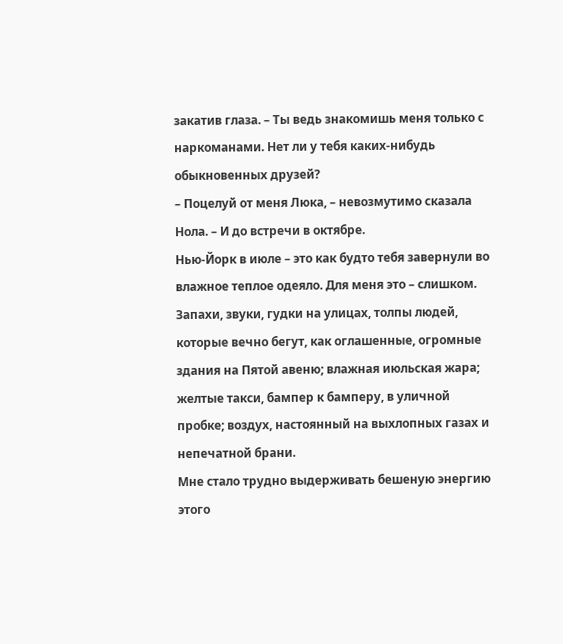закатив глаза. – Ты ведь знакомишь меня только с наркоманами. Нет ли у тебя каких-нибудь обыкновенных друзей?
– Поцелуй от меня Люка, – невозмутимо сказала Нола. – И до встречи в октябре.
Нью-Йорк в июле – это как будто тебя завернули во влажное теплое одеяло. Для меня это – слишком. Запахи, звуки, гудки на улицах, толпы людей, которые вечно бегут, как оглашенные, огромные здания на Пятой авеню; влажная июльская жара; желтые такси, бампер к бамперу, в уличной пробке; воздух, настоянный на выхлопных газах и непечатной брани.
Мне стало трудно выдерживать бешеную энергию этого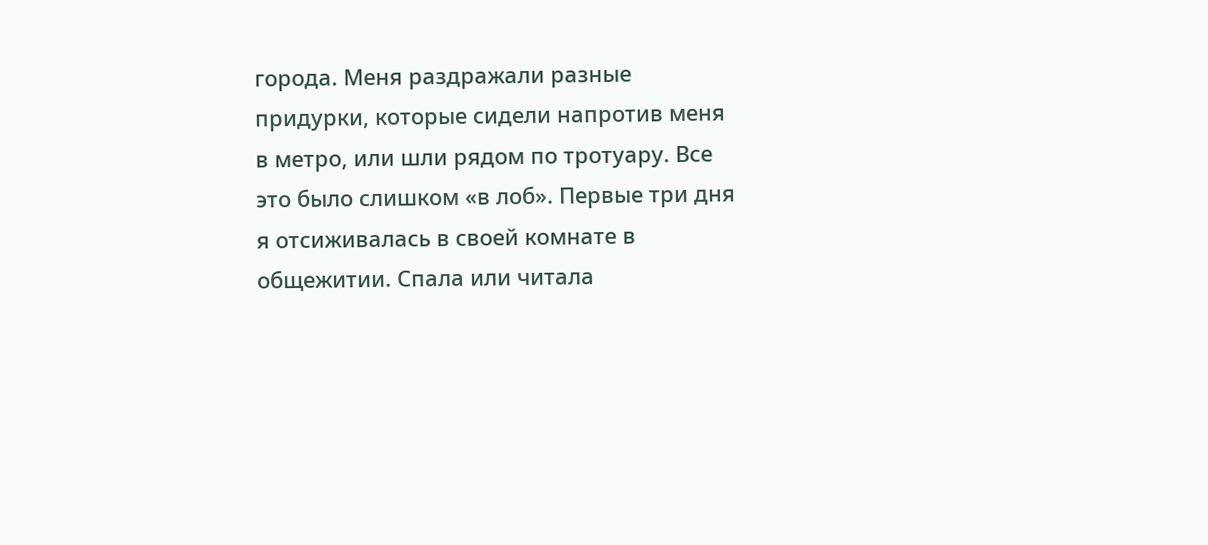города. Меня раздражали разные придурки, которые сидели напротив меня в метро, или шли рядом по тротуару. Все это было слишком «в лоб». Первые три дня я отсиживалась в своей комнате в общежитии. Спала или читала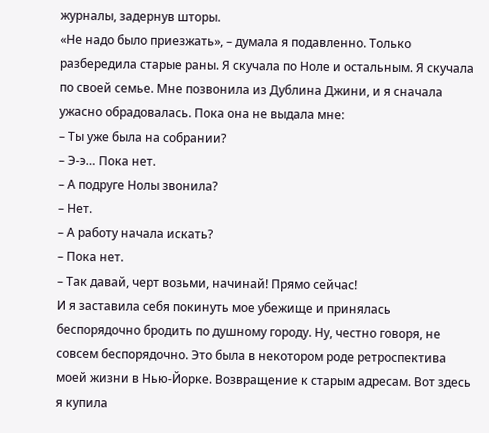журналы, задернув шторы.
«Не надо было приезжать», – думала я подавленно. Только разбередила старые раны. Я скучала по Ноле и остальным. Я скучала по своей семье. Мне позвонила из Дублина Джини, и я сначала ужасно обрадовалась. Пока она не выдала мне:
– Ты уже была на собрании?
– Э-э… Пока нет.
– А подруге Нолы звонила?
– Нет.
– А работу начала искать?
– Пока нет.
– Так давай, черт возьми, начинай! Прямо сейчас!
И я заставила себя покинуть мое убежище и принялась беспорядочно бродить по душному городу. Ну, честно говоря, не совсем беспорядочно. Это была в некотором роде ретроспектива моей жизни в Нью-Йорке. Возвращение к старым адресам. Вот здесь я купила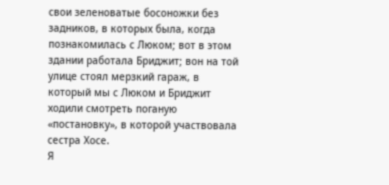свои зеленоватые босоножки без задников, в которых была, когда познакомилась с Люком; вот в этом здании работала Бриджит; вон на той улице стоял мерзкий гараж, в который мы с Люком и Бриджит ходили смотреть поганую «постановку», в которой участвовала сестра Хосе.
Я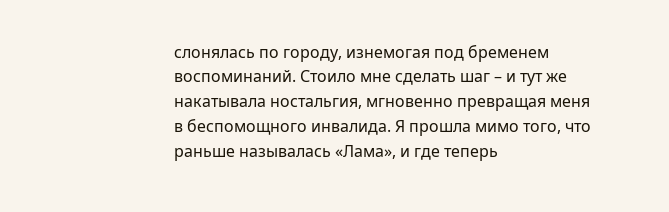слонялась по городу, изнемогая под бременем воспоминаний. Стоило мне сделать шаг – и тут же накатывала ностальгия, мгновенно превращая меня в беспомощного инвалида. Я прошла мимо того, что раньше называлась «Лама», и где теперь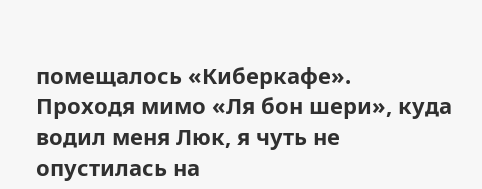помещалось «Киберкафе». Проходя мимо «Ля бон шери», куда водил меня Люк, я чуть не опустилась на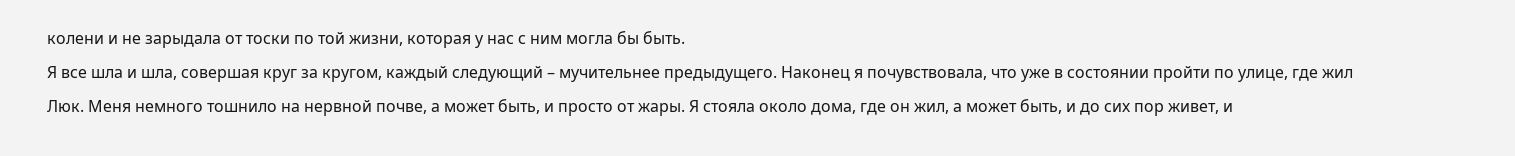колени и не зарыдала от тоски по той жизни, которая у нас с ним могла бы быть.
Я все шла и шла, совершая круг за кругом, каждый следующий – мучительнее предыдущего. Наконец я почувствовала, что уже в состоянии пройти по улице, где жил Люк. Меня немного тошнило на нервной почве, а может быть, и просто от жары. Я стояла около дома, где он жил, а может быть, и до сих пор живет, и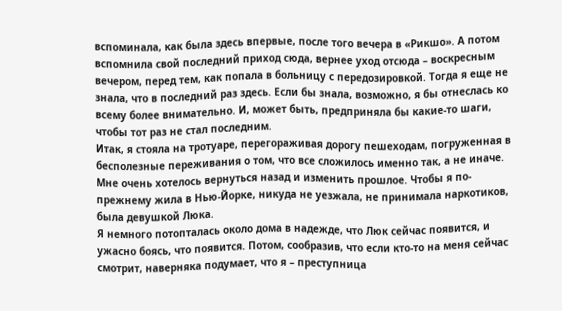вспоминала, как была здесь впервые, после того вечера в «Рикшо». А потом вспомнила свой последний приход сюда, вернее уход отсюда – воскресным вечером, перед тем, как попала в больницу с передозировкой. Тогда я еще не знала, что в последний раз здесь. Если бы знала, возможно, я бы отнеслась ко всему более внимательно. И, может быть, предприняла бы какие-то шаги, чтобы тот раз не стал последним.
Итак, я стояла на тротуаре, перегораживая дорогу пешеходам, погруженная в бесполезные переживания о том, что все сложилось именно так, а не иначе. Мне очень хотелось вернуться назад и изменить прошлое. Чтобы я по-прежнему жила в Нью-Йорке, никуда не уезжала, не принимала наркотиков, была девушкой Люка.
Я немного потопталась около дома в надежде, что Люк сейчас появится, и ужасно боясь, что появится. Потом, сообразив, что если кто-то на меня сейчас смотрит, наверняка подумает, что я – преступница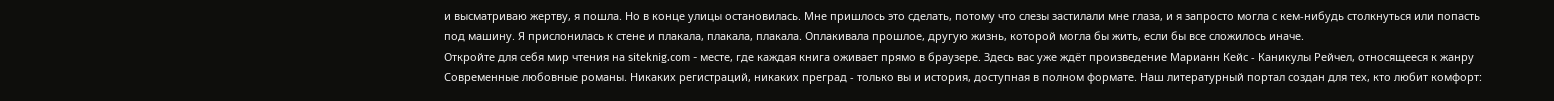и высматриваю жертву, я пошла. Но в конце улицы остановилась. Мне пришлось это сделать, потому что слезы застилали мне глаза, и я запросто могла с кем-нибудь столкнуться или попасть под машину. Я прислонилась к стене и плакала, плакала, плакала. Оплакивала прошлое, другую жизнь, которой могла бы жить, если бы все сложилось иначе.
Откройте для себя мир чтения на siteknig.com - месте, где каждая книга оживает прямо в браузере. Здесь вас уже ждёт произведение Марианн Кейс - Каникулы Рейчел, относящееся к жанру Современные любовные романы. Никаких регистраций, никаких преград - только вы и история, доступная в полном формате. Наш литературный портал создан для тех, кто любит комфорт: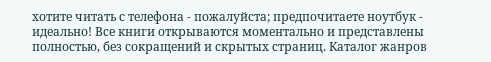хотите читать с телефона - пожалуйста; предпочитаете ноутбук - идеально! Все книги открываются моментально и представлены полностью, без сокращений и скрытых страниц. Каталог жанров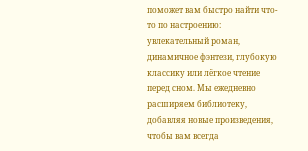поможет вам быстро найти что-то по настроению: увлекательный роман, динамичное фэнтези, глубокую классику или лёгкое чтение перед сном. Мы ежедневно расширяем библиотеку, добавляя новые произведения, чтобы вам всегда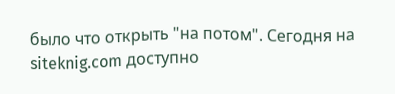было что открыть "на потом". Сегодня на siteknig.com доступно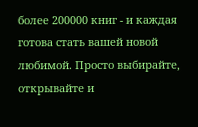более 200000 книг - и каждая готова стать вашей новой любимой. Просто выбирайте, открывайте и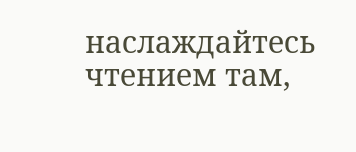наслаждайтесь чтением там,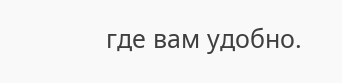где вам удобно.